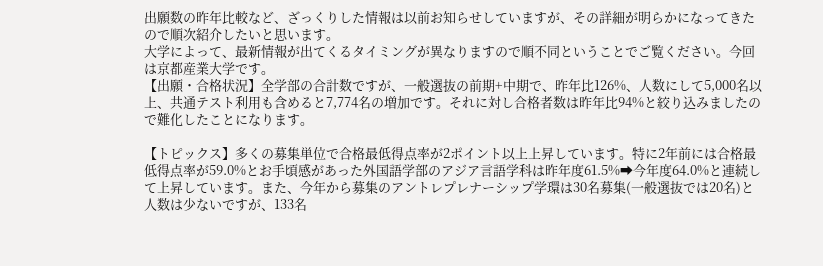出願数の昨年比較など、ざっくりした情報は以前お知らせしていますが、その詳細が明らかになってきたので順次紹介したいと思います。
大学によって、最新情報が出てくるタイミングが異なりますので順不同ということでご覧ください。今回は京都産業大学です。
【出願・合格状況】全学部の合計数ですが、一般選抜の前期+中期で、昨年比126%、人数にして5,000名以上、共通テスト利用も含めると7,774名の増加です。それに対し合格者数は昨年比94%と絞り込みましたので難化したことになります。

【トピックス】多くの募集単位で合格最低得点率が2ポイント以上上昇しています。特に2年前には合格最低得点率が59.0%とお手頃感があった外国語学部のアジア言語学科は昨年度61.5%➡今年度64.0%と連続して上昇しています。また、今年から募集のアントレプレナーシップ学環は30名募集(一般選抜では20名)と人数は少ないですが、133名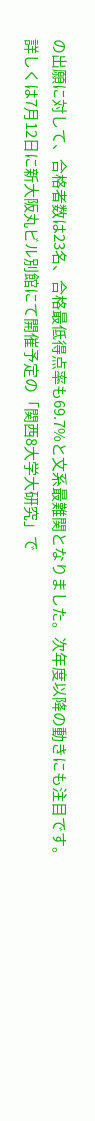の出願に対して、合格者数は23名、合格最低得点率も69.7%と文系最難関となりました。次年度以降の動きにも注目です。
詳しくは7月12日に新大阪丸ビル別館にて開催予定の「関西8大学大研究」で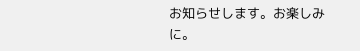お知らせします。お楽しみに。